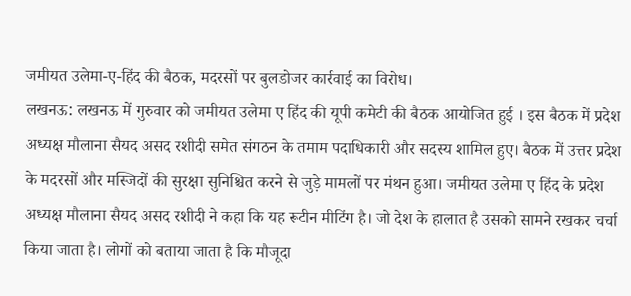जमीयत उलेमा-ए-हिंद की बैठक, मदरसों पर बुलडोजर कार्रवाई का विरोध।
लखनऊ: लखनऊ में गुरुवार को जमीयत उलेमा ए हिंद की यूपी कमेटी की बैठक आयोजित हुई । इस बैठक में प्रदेश अध्यक्ष मौलाना सैयद असद रशीदी समेत संगठन के तमाम पदाधिकारी और सदस्य शामिल हुए। बैठक में उत्तर प्रदेश के मदरसों और मस्जिदों की सुरक्षा सुनिश्चित करने से जुड़े मामलों पर मंथन हुआ। जमीयत उलेमा ए हिंद के प्रदेश अध्यक्ष मौलाना सैयद असद रशीदी ने कहा कि यह रूटीन मीटिंग है। जो देश के हालात है उसको सामने रखकर चर्चा किया जाता है। लोगों को बताया जाता है कि मौजूदा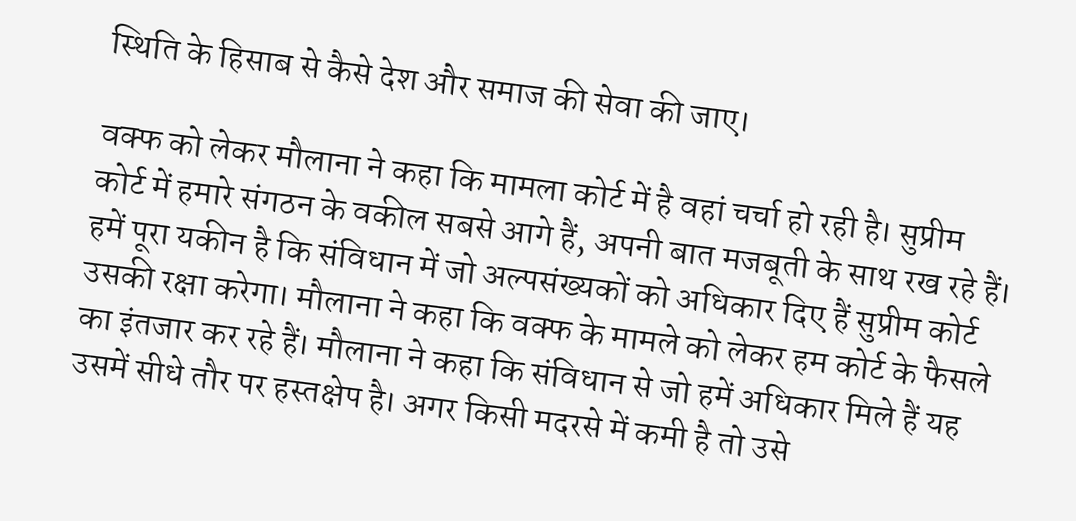स्थिति के हिसाब से कैसे देश और समाज की सेवा की जाए।

वक्फ को लेकर मौलाना ने कहा कि मामला कोर्ट में है वहां चर्चा हो रही है। सुप्रीम कोर्ट में हमारे संगठन के वकील सबसे आगे हैं, अपनी बात मजबूती के साथ रख रहे हैं। हमें पूरा यकीन है कि संविधान में जो अल्पसंख्यकों को अधिकार दिए हैं सुप्रीम कोर्ट उसकी रक्षा करेगा। मौलाना ने कहा कि वक्फ के मामले को लेकर हम कोर्ट के फैसले का इंतजार कर रहे हैं। मौलाना ने कहा कि संविधान से जो हमें अधिकार मिले हैं यह उसमें सीधे तौर पर हस्तक्षेप है। अगर किसी मदरसे में कमी है तो उसे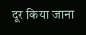दूर किया जाना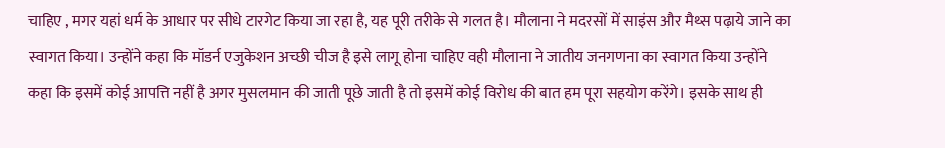चाहिए , मगर यहां धर्म के आधार पर सीधे टारगेट किया जा रहा है, यह पूरी तरीके से गलत है। मौलाना ने मदरसों में साइंस और मैथ्स पढ़ाये जाने का स्वागत किया। उन्होंने कहा कि मॉडर्न एजुकेशन अच्छी चीज है इसे लागू होना चाहिए वही मौलाना ने जातीय जनगणना का स्वागत किया उन्होंने कहा कि इसमें कोई आपत्ति नहीं है अगर मुसलमान की जाती पूछे जाती है तो इसमें कोई विरोध की बात हम पूरा सहयोग करेंगे। इसके साथ ही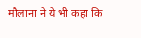मौलाना ने ये भी कहा कि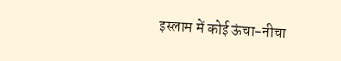इस्लाम में कोई ऊंचा-नीचा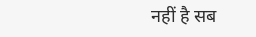नहीं है सब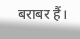बराबर हैं।